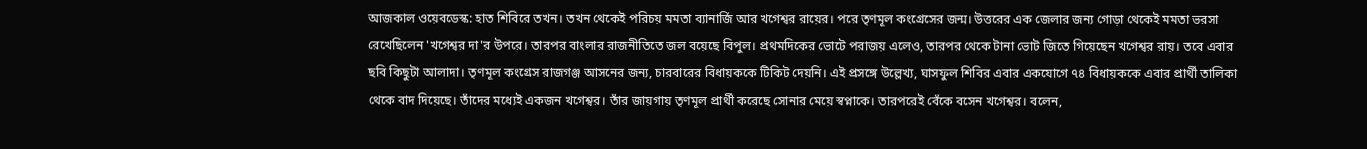আজকাল ওয়েবডেস্ক: হাত শিবিরে তখন। তখন থেকেই পরিচয় মমতা ব্যানার্জি আর খগেশ্বর রায়ের। পরে তৃণমূল কংগ্রেসের জন্ম। উত্তরের এক জেলার জন্য গোড়া থেকেই মমতা ভরসা রেখেছিলেন 'খগেশ্বর দা'র উপরে। তারপর বাংলার রাজনীতিতে জল বয়েছে বিপুল। প্রথমদিকের ভোটে পরাজয় এলেও, তারপর থেকে টানা ভোট জিতে গিয়েছেন খগেশ্বর রায়। তবে এবার ছবি কিছুটা আলাদা। তৃণমূল কংগ্রেস রাজগঞ্জ আসনের জন্য, চারবারের বিধায়ককে টিকিট দেয়নি। এই প্রসঙ্গে উল্লেখ্য, ঘাসফুল শিবির এবার একযোগে ৭৪ বিধায়ককে এবার প্রার্থী তালিকা থেকে বাদ দিয়েছে। তাঁদের মধ্যেই একজন খগেশ্বর। তাঁর জায়গায় তৃণমূল প্রার্থী করেছে সোনার মেয়ে স্বপ্নাকে। তারপরেই বেঁকে বসেন খগেশ্বর। বলেন,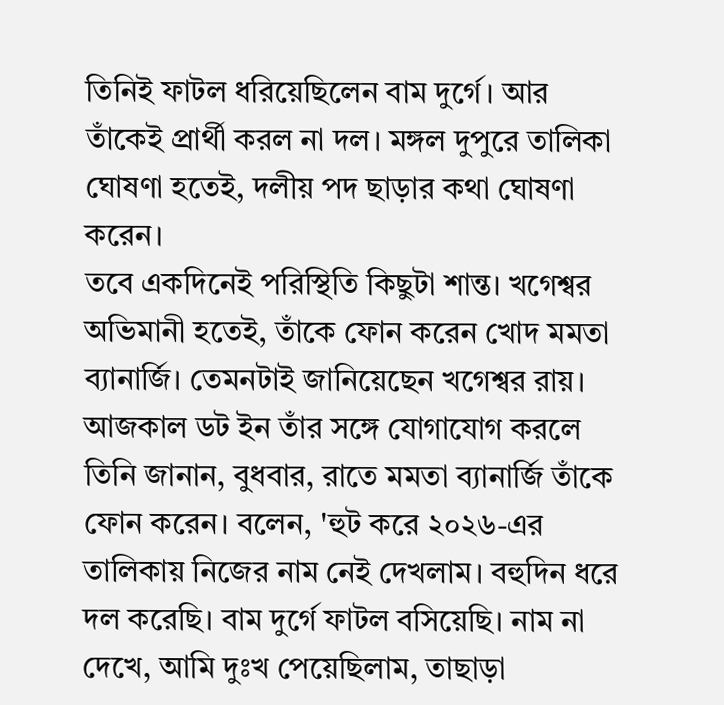তিনিই ফাটল ধরিয়েছিলেন বাম দুর্গে। আর তাঁকেই প্রার্থী করল না দল। মঙ্গল দুপুরে তালিকা ঘোষণা হতেই, দলীয় পদ ছাড়ার কথা ঘোষণা করেন।
তবে একদিনেই পরিস্থিতি কিছুটা শান্ত। খগেশ্বর অভিমানী হতেই, তাঁকে ফোন করেন খোদ মমতা ব্যানার্জি। তেমনটাই জানিয়েছেন খগেশ্বর রায়। আজকাল ডট ইন তাঁর সঙ্গে যোগাযোগ করলে তিনি জানান, বুধবার, রাতে মমতা ব্যানার্জি তাঁকে ফোন করেন। বলেন, 'হুট করে ২০২৬-এর তালিকায় নিজের নাম নেই দেখলাম। বহুদিন ধরে দল করেছি। বাম দুর্গে ফাটল বসিয়েছি। নাম না দেখে, আমি দুঃখ পেয়েছিলাম, তাছাড়া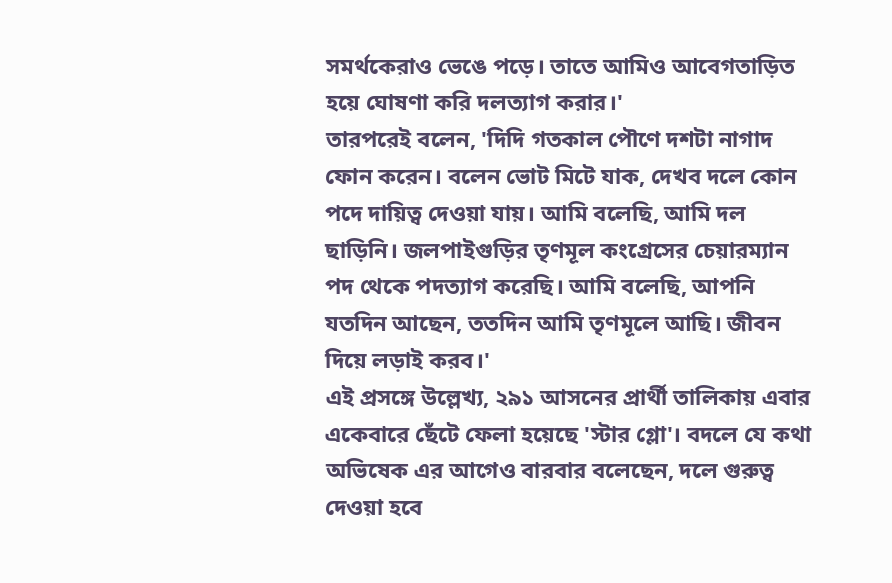সমর্থকেরাও ভেঙে পড়ে। তাতে আমিও আবেগতাড়িত হয়ে ঘোষণা করি দলত্যাগ করার।'
তারপরেই বলেন, 'দিদি গতকাল পৌণে দশটা নাগাদ ফোন করেন। বলেন ভোট মিটে যাক, দেখব দলে কোন পদে দায়িত্ব দেওয়া যায়। আমি বলেছি, আমি দল ছাড়িনি। জলপাইগুড়ির তৃণমূল কংগ্রেসের চেয়ারম্যান পদ থেকে পদত্যাগ করেছি। আমি বলেছি, আপনি যতদিন আছেন, ততদিন আমি তৃণমূলে আছি। জীবন দিয়ে লড়াই করব।'
এই প্রসঙ্গে উল্লেখ্য, ২৯১ আসনের প্রার্থী তালিকায় এবার একেবারে ছেঁটে ফেলা হয়েছে 'স্টার গ্লো'। বদলে যে কথা অভিষেক এর আগেও বারবার বলেছেন, দলে গুরুত্ব দেওয়া হবে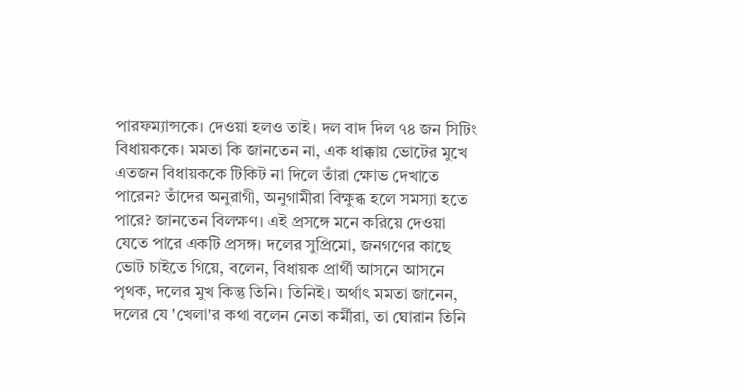পারফম্যান্সকে। দেওয়া হলও তাই। দল বাদ দিল ৭৪ জন সিটিং বিধায়ককে। মমতা কি জানতেন না, এক ধাক্কায় ভোটের মুখে এতজন বিধায়ককে টিকিট না দিলে তাঁরা ক্ষোভ দেখাতে পারেন? তাঁদের অনুরাগী, অনুগামীরা বিক্ষুব্ধ হলে সমস্যা হতে পারে? জানতেন বিলক্ষণ। এই প্রসঙ্গে মনে করিয়ে দেওয়া যেতে পারে একটি প্রসঙ্গ। দলের সুপ্রিমো, জনগণের কাছে ভোট চাইতে গিয়ে, বলেন, বিধায়ক প্রার্থী আসনে আসনে পৃথক, দলের মুখ কিন্তু তিনি। তিনিই। অর্থাৎ মমতা জানেন, দলের যে 'খেলা'র কথা বলেন নেতা কর্মীরা, তা ঘোরান তিনি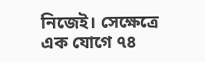নিজেই। সেক্ষেত্রে এক যোগে ৭৪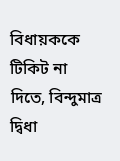বিধায়ককে টিকিট না দিতে, বিন্দুমাত্র দ্বিধা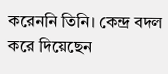করেননি তিনি। কেন্দ্র বদল করে দিয়েছেন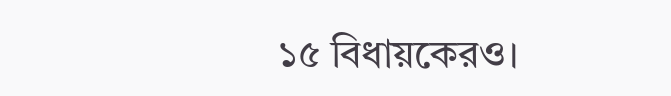১৫ বিধায়কেরও।